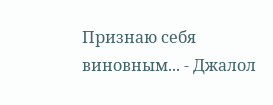Признаю себя виновным... - Джалол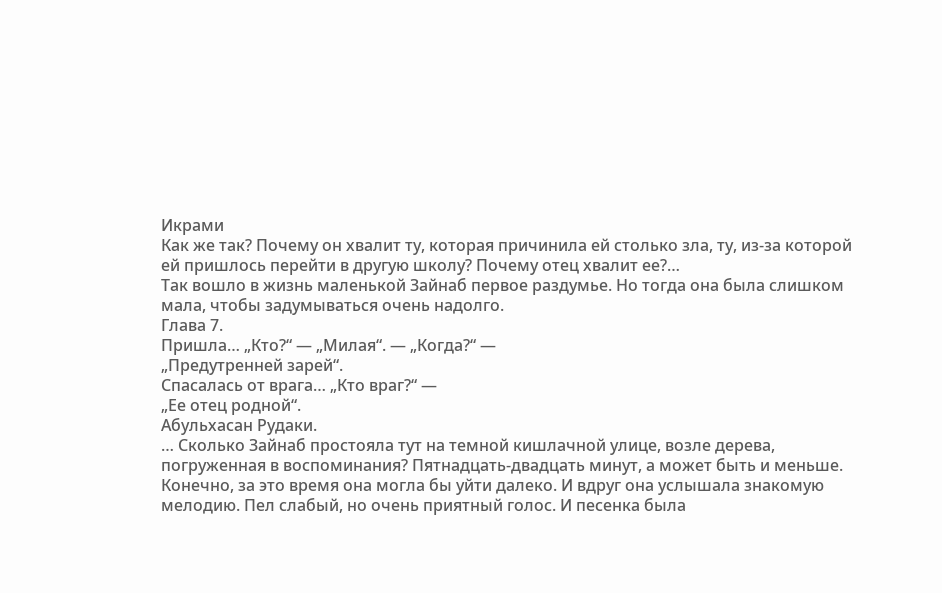Икрами
Как же так? Почему он хвалит ту, которая причинила ей столько зла, ту, из-за которой ей пришлось перейти в другую школу? Почему отец хвалит ее?…
Так вошло в жизнь маленькой Зайнаб первое раздумье. Но тогда она была слишком мала, чтобы задумываться очень надолго.
Глава 7.
Пришла… „Кто?“ — „Милая“. — „Когда?“ —
„Предутренней зарей“.
Спасалась от врага… „Кто враг?“ —
„Ее отец родной“.
Абульхасан Рудаки.
… Сколько Зайнаб простояла тут на темной кишлачной улице, возле дерева, погруженная в воспоминания? Пятнадцать-двадцать минут, а может быть и меньше. Конечно, за это время она могла бы уйти далеко. И вдруг она услышала знакомую мелодию. Пел слабый, но очень приятный голос. И песенка была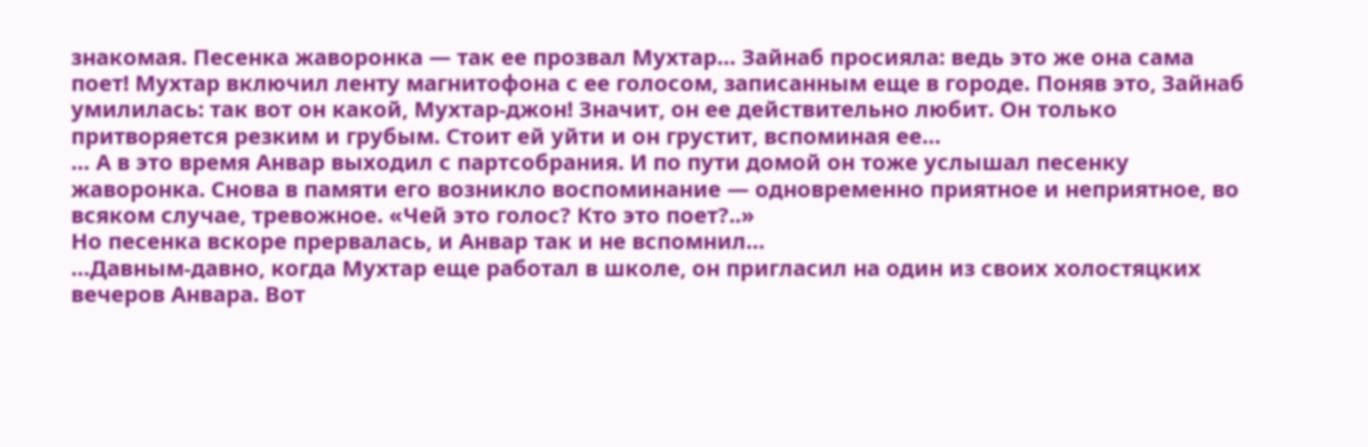знакомая. Песенка жаворонка — так ее прозвал Мухтар… Зайнаб просияла: ведь это же она сама поет! Мухтар включил ленту магнитофона с ее голосом, записанным еще в городе. Поняв это, Зайнаб умилилась: так вот он какой, Мухтар-джон! Значит, он ее действительно любит. Он только притворяется резким и грубым. Стоит ей уйти и он грустит, вспоминая ее…
… А в это время Анвар выходил с партсобрания. И по пути домой он тоже услышал песенку жаворонка. Снова в памяти его возникло воспоминание — одновременно приятное и неприятное, во всяком случае, тревожное. «Чей это голос? Кто это поет?..»
Но песенка вскоре прервалась, и Анвар так и не вспомнил…
…Давным-давно, когда Мухтар еще работал в школе, он пригласил на один из своих холостяцких вечеров Анвара. Вот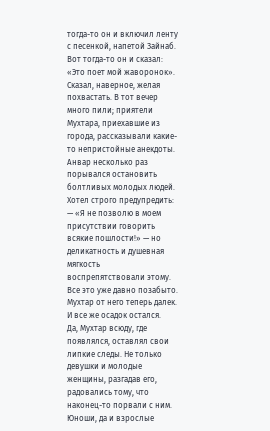тогда-то он и включил ленту с песенкой, напетой Зайнаб. Вот тогда-то он и сказал: «Это поет мой жаворонок». Сказал, наверное, желая похвастать. В тот вечер много пили; приятели Мухтара, приехавшие из города, рассказывали какие-то непристойные анекдоты. Анвар несколько раз порывался остановить болтливых молодых людей. Хотел строго предупредить: — «Я не позволю в моем присутствии говорить всякие пошлости!» — но деликатность и душевная мягкость воспрепятствовали этому. Все это уже давно позабыто. Мухтар от него теперь далек. И все же осадок остался.
Да, Мухтар всюду, где появлялся, оставлял свои липкие следы. Не только девушки и молодые женщины, разгадав его, радовались тому, что наконец-то порвали с ним. Юноши, да и взрослые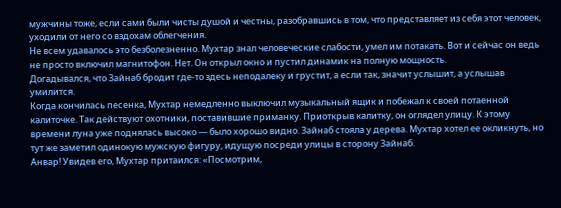мужчины тоже, если сами были чисты душой и честны, разобравшись в том, что представляет из себя этот человек, уходили от него со вздохам облегчения.
Не всем удавалось это безболезненно. Мухтар знал человеческие слабости, умел им потакать. Вот и сейчас он ведь не просто включил магнитофон. Нет. Он открыл окно и пустил динамик на полную мощность.
Догадывался, что Зайнаб бродит где-то здесь неподалеку и грустит, а если так, значит услышит, а услышав умилится.
Когда кончилась песенка, Мухтар немедленно выключил музыкальный ящик и побежал к своей потаенной калиточке. Так действуют охотники, поставившие приманку. Приоткрыв калитку, он оглядел улицу. К этому времени луна уже поднялась высоко — было хорошо видно. Зайнаб стояла у дерева. Мухтар хотел ее окликнуть, но тут же заметил одинокую мужскую фигуру, идущую посреди улицы в сторону Зайнаб.
Анвар! Увидев его, Мухтар притаился: «Посмотрим,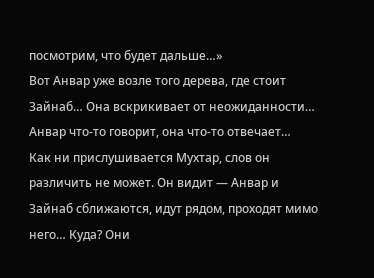посмотрим, что будет дальше…»
Вот Анвар уже возле того дерева, где стоит Зайнаб… Она вскрикивает от неожиданности… Анвар что-то говорит, она что-то отвечает…
Как ни прислушивается Мухтар, слов он различить не может. Он видит — Анвар и Зайнаб сближаются, идут рядом, проходят мимо него… Куда? Они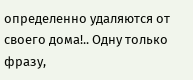определенно удаляются от своего дома!.. Одну только фразу,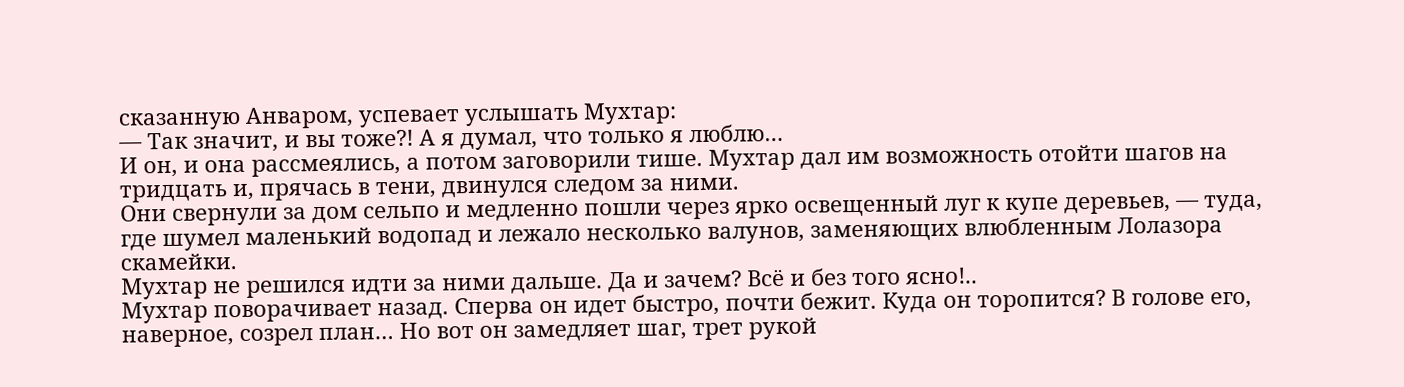сказанную Анваром, успевает услышать Мухтар:
— Так значит, и вы тоже?! А я думал, что только я люблю…
И он, и она рассмеялись, а потом заговорили тише. Мухтар дал им возможность отойти шагов на тридцать и, прячась в тени, двинулся следом за ними.
Они свернули за дом сельпо и медленно пошли через ярко освещенный луг к купе деревьев, — туда, где шумел маленький водопад и лежало несколько валунов, заменяющих влюбленным Лолазора скамейки.
Мухтар не решился идти за ними дальше. Да и зачем? Всё и без того ясно!..
Мухтар поворачивает назад. Сперва он идет быстро, почти бежит. Куда он торопится? В голове его, наверное, созрел план… Но вот он замедляет шаг, трет рукой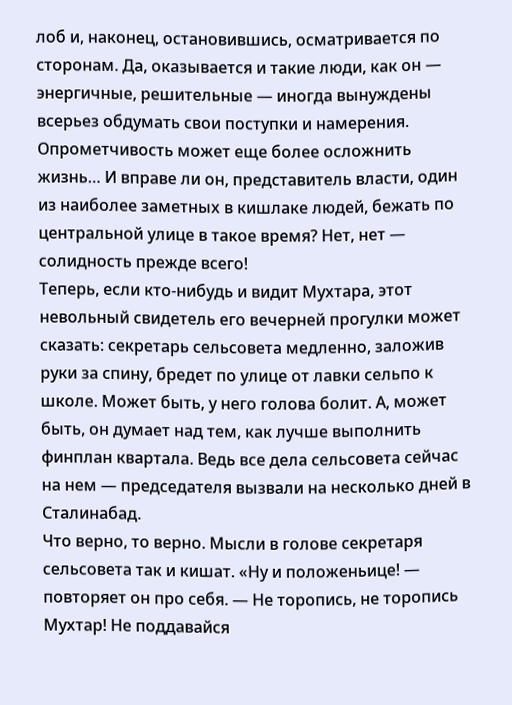лоб и, наконец, остановившись, осматривается по сторонам. Да, оказывается и такие люди, как он — энергичные, решительные — иногда вынуждены всерьез обдумать свои поступки и намерения. Опрометчивость может еще более осложнить жизнь… И вправе ли он, представитель власти, один из наиболее заметных в кишлаке людей, бежать по центральной улице в такое время? Нет, нет — солидность прежде всего!
Теперь, если кто-нибудь и видит Мухтара, этот невольный свидетель его вечерней прогулки может сказать: секретарь сельсовета медленно, заложив руки за спину, бредет по улице от лавки сельпо к школе. Может быть, у него голова болит. А, может быть, он думает над тем, как лучше выполнить финплан квартала. Ведь все дела сельсовета сейчас на нем — председателя вызвали на несколько дней в Сталинабад.
Что верно, то верно. Мысли в голове секретаря сельсовета так и кишат. «Ну и положеньице! — повторяет он про себя. — Не торопись, не торопись Мухтар! Не поддавайся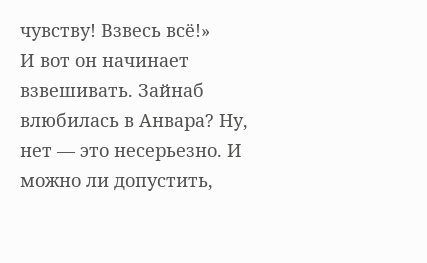чувству! Взвесь всё!»
И вот он начинает взвешивать. Зайнаб влюбилась в Анвара? Ну, нет — это несерьезно. И можно ли допустить,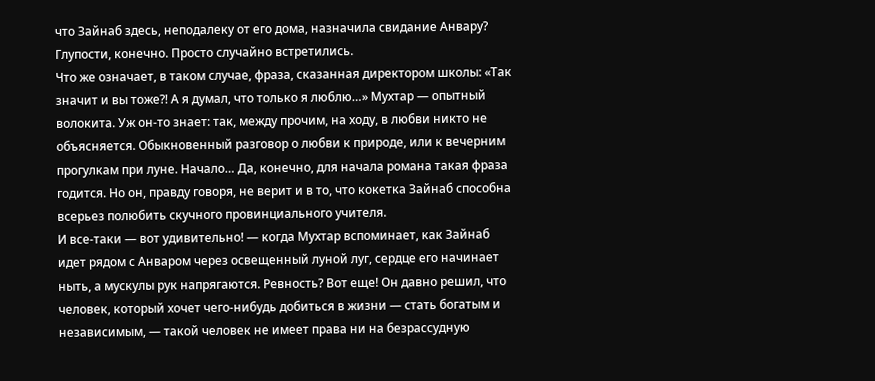что Зайнаб здесь, неподалеку от его дома, назначила свидание Анвару? Глупости, конечно. Просто случайно встретились.
Что же означает, в таком случае, фраза, сказанная директором школы: «Так значит и вы тоже?! А я думал, что только я люблю…» Мухтар — опытный волокита. Уж он-то знает: так, между прочим, на ходу, в любви никто не объясняется. Обыкновенный разговор о любви к природе, или к вечерним прогулкам при луне. Начало… Да, конечно, для начала романа такая фраза годится. Но он, правду говоря, не верит и в то, что кокетка Зайнаб способна всерьез полюбить скучного провинциального учителя.
И все-таки — вот удивительно! — когда Мухтар вспоминает, как Зайнаб идет рядом с Анваром через освещенный луной луг, сердце его начинает ныть, а мускулы рук напрягаются. Ревность? Вот еще! Он давно решил, что человек, который хочет чего-нибудь добиться в жизни — стать богатым и независимым, — такой человек не имеет права ни на безрассудную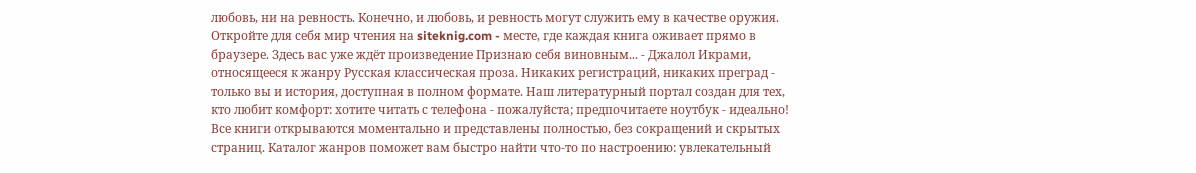любовь, ни на ревность. Конечно, и любовь, и ревность могут служить ему в качестве оружия.
Откройте для себя мир чтения на siteknig.com - месте, где каждая книга оживает прямо в браузере. Здесь вас уже ждёт произведение Признаю себя виновным... - Джалол Икрами, относящееся к жанру Русская классическая проза. Никаких регистраций, никаких преград - только вы и история, доступная в полном формате. Наш литературный портал создан для тех, кто любит комфорт: хотите читать с телефона - пожалуйста; предпочитаете ноутбук - идеально! Все книги открываются моментально и представлены полностью, без сокращений и скрытых страниц. Каталог жанров поможет вам быстро найти что-то по настроению: увлекательный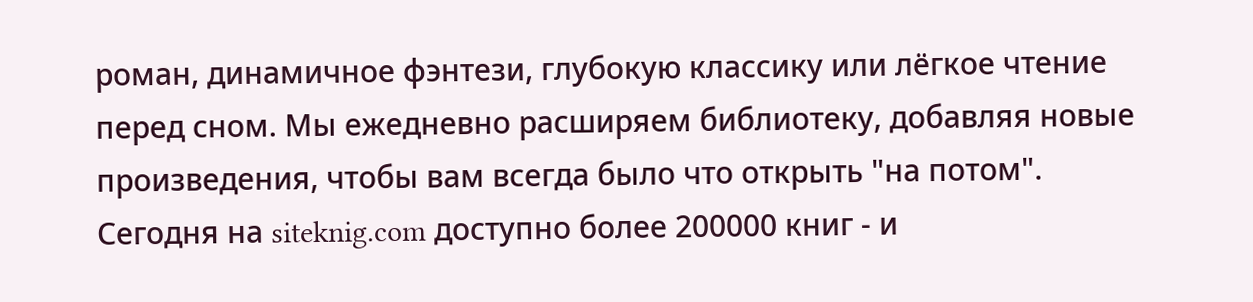роман, динамичное фэнтези, глубокую классику или лёгкое чтение перед сном. Мы ежедневно расширяем библиотеку, добавляя новые произведения, чтобы вам всегда было что открыть "на потом". Сегодня на siteknig.com доступно более 200000 книг - и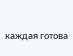каждая готова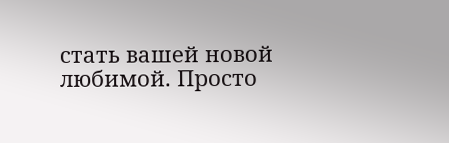стать вашей новой любимой. Просто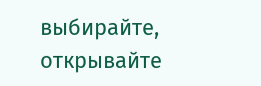выбирайте, открывайте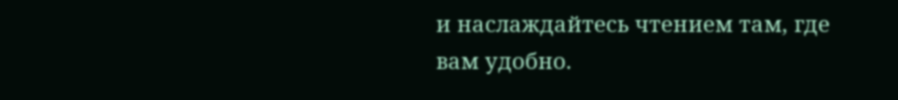и наслаждайтесь чтением там, где вам удобно.